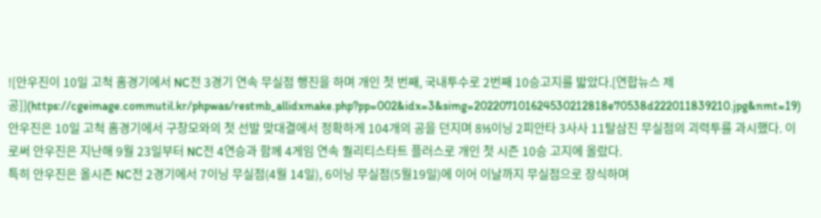![안우진이 10일 고척 홈경기에서 NC전 3경기 연속 무실점 행진을 하며 개인 첫 번째, 국내투수로 2번째 10승고지를 밟았다.[연합뉴스 제공]](https://cgeimage.commutil.kr/phpwas/restmb_allidxmake.php?pp=002&idx=3&simg=202207101624530212818e70538d222011839210.jpg&nmt=19)
안우진은 10일 고척 홈경기에서 구창모와의 첫 선발 맞대결에서 정확하게 104개의 공을 던지며 8⅓이닝 2피안타 3사사 11탈삼진 무실점의 괴력투를 과시했다. 이로써 안우진은 지난해 9월 23일부터 NC전 4연승과 함께 4게임 연속 퀄리티스타트 플러스로 개인 첫 시즌 10승 고지에 올랐다.
특히 안우진은 올시즌 NC전 2경기에서 7이닝 무실점(4월 14일), 6이닝 무실점(5월19일)에 이어 이날까지 무실점으로 장식하며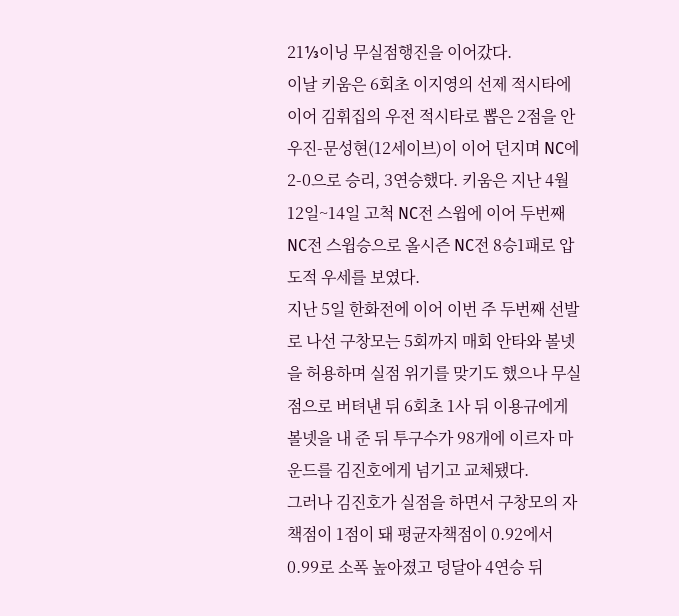21⅓이닝 무실점행진을 이어갔다.
이날 키움은 6회초 이지영의 선제 적시타에 이어 김휘집의 우전 적시타로 뽑은 2점을 안우진-문성현(12세이브)이 이어 던지며 NC에 2-0으로 승리, 3연승했다. 키움은 지난 4월12일~14일 고척 NC전 스윕에 이어 두번째 NC전 스윕승으로 올시즌 NC전 8승1패로 압도적 우세를 보였다.
지난 5일 한화전에 이어 이번 주 두번째 선발로 나선 구창모는 5회까지 매회 안타와 볼넷을 허용하며 실점 위기를 맞기도 했으나 무실점으로 버텨낸 뒤 6회초 1사 뒤 이용규에게 볼넷을 내 준 뒤 투구수가 98개에 이르자 마운드를 김진호에게 넘기고 교체됐다.
그러나 김진호가 실점을 하면서 구창모의 자책점이 1점이 돼 평균자책점이 0.92에서 0.99로 소폭 높아졌고 덩달아 4연승 뒤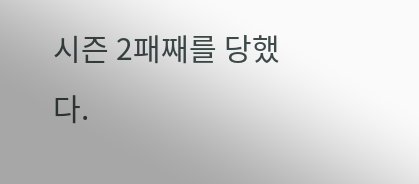시즌 2패째를 당했다.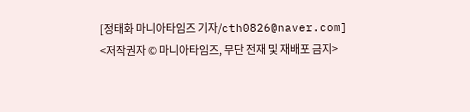[정태화 마니아타임즈 기자/cth0826@naver.com]
<저작권자 © 마니아타임즈, 무단 전재 및 재배포 금지>